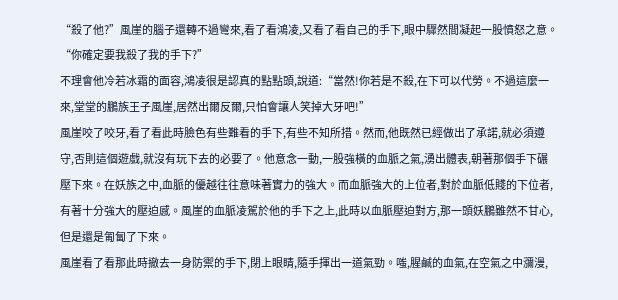“殺了他?”風崖的腦子還轉不過彎來,看了看鴻凌,又看了看自己的手下,眼中驟然間凝起一股憤怒之意。“你確定要我殺了我的手下?”
不理會他冷若冰霜的面容,鴻凌很是認真的點點頭,說道:“當然!你若是不殺,在下可以代勞。不過這麼一來,堂堂的鵬族王子風崖,居然出爾反爾,只怕會讓人笑掉大牙吧!”
風崖咬了咬牙,看了看此時臉色有些難看的手下,有些不知所措。然而,他既然已經做出了承諾,就必須遵守,否則這個遊戲,就沒有玩下去的必要了。他意念一動,一股強橫的血脈之氣,湧出體表,朝著那個手下碾壓下來。在妖族之中,血脈的優越往往意味著實力的強大。而血脈強大的上位者,對於血脈低賤的下位者,有著十分強大的壓迫感。風崖的血脈凌駕於他的手下之上,此時以血脈壓迫對方,那一頭妖鵬雖然不甘心,但是還是匍匐了下來。
風崖看了看那此時撤去一身防禦的手下,閉上眼睛,隨手揮出一道氣勁。嗤,腥鹹的血氣,在空氣之中瀰漫,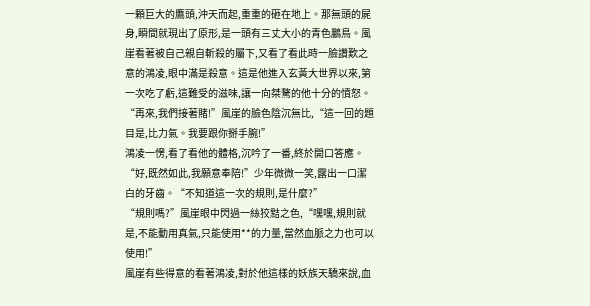一顆巨大的鷹頭,沖天而起,重重的砸在地上。那無頭的屍身,瞬間就現出了原形,是一頭有三丈大小的青色鵬鳥。風崖看著被自己親自斬殺的屬下,又看了看此時一臉讚歎之意的鴻凌,眼中滿是殺意。這是他進入玄黃大世界以來,第一次吃了虧,這難受的滋味,讓一向桀驁的他十分的憤怒。
“再來,我們接著賭!”風崖的臉色陰沉無比,“這一回的題目是,比力氣。我要跟你掰手腕!”
鴻凌一愣,看了看他的體格,沉吟了一番,終於開口答應。
“好,既然如此,我願意奉陪!”少年微微一笑,露出一口潔白的牙齒。“不知道這一次的規則,是什麼?”
“規則嗎?”風崖眼中閃過一絲狡黠之色,“嘿嘿,規則就是,不能動用真氣,只能使用**的力量,當然血脈之力也可以使用!”
風崖有些得意的看著鴻凌,對於他這樣的妖族天驕來說,血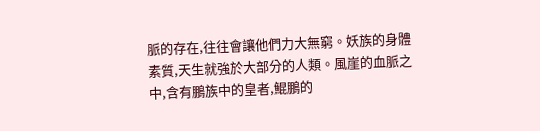脈的存在,往往會讓他們力大無窮。妖族的身體素質,天生就強於大部分的人類。風崖的血脈之中,含有鵬族中的皇者,鯤鵬的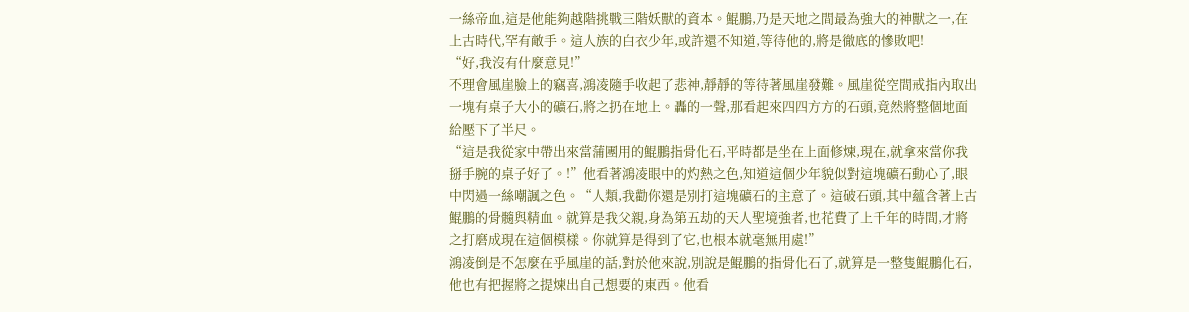一絲帝血,這是他能夠越階挑戰三階妖獸的資本。鯤鵬,乃是天地之間最為強大的神獸之一,在上古時代,罕有敵手。這人族的白衣少年,或許還不知道,等待他的,將是徹底的慘敗吧!
“好,我沒有什麼意見!”
不理會風崖臉上的竊喜,鴻凌隨手收起了悲神,靜靜的等待著風崖發難。風崖從空間戒指內取出一塊有桌子大小的礦石,將之扔在地上。轟的一聲,那看起來四四方方的石頭,竟然將整個地面給壓下了半尺。
“這是我從家中帶出來當蒲團用的鯤鵬指骨化石,平時都是坐在上面修煉,現在,就拿來當你我掰手腕的桌子好了。!”他看著鴻凌眼中的灼熱之色,知道這個少年貌似對這塊礦石動心了,眼中閃過一絲嘲諷之色。“人類,我勸你還是別打這塊礦石的主意了。這破石頭,其中蘊含著上古鯤鵬的骨髓與精血。就算是我父親,身為第五劫的天人聖境強者,也花費了上千年的時間,才將之打磨成現在這個模樣。你就算是得到了它,也根本就毫無用處!”
鴻凌倒是不怎麼在乎風崖的話,對於他來說,別說是鯤鵬的指骨化石了,就算是一整隻鯤鵬化石,他也有把握將之提煉出自己想要的東西。他看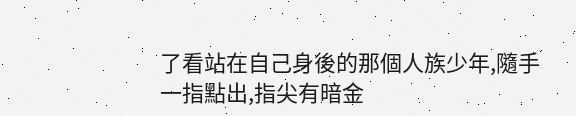了看站在自己身後的那個人族少年,隨手一指點出,指尖有暗金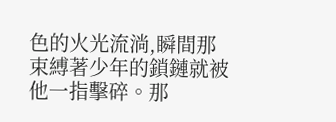色的火光流淌,瞬間那束縛著少年的鎖鏈就被他一指擊碎。那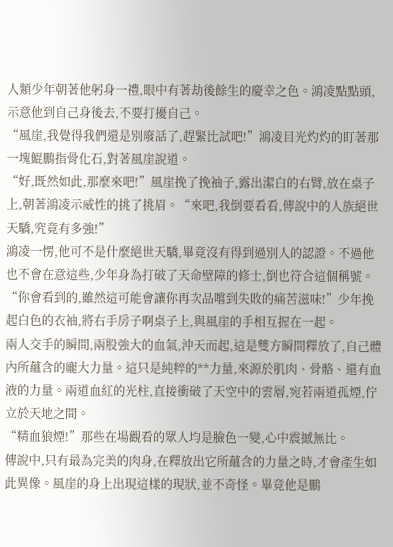人類少年朝著他躬身一禮,眼中有著劫後餘生的慶幸之色。鴻凌點點頭,示意他到自己身後去,不要打擾自己。
“風崖,我覺得我們還是別廢話了,趕緊比試吧!”鴻凌目光灼灼的盯著那一塊鯤鵬指骨化石,對著風崖說道。
“好,既然如此,那麼來吧!”風崖挽了挽袖子,露出潔白的右臂,放在桌子上,朝著鴻凌示威性的挑了挑眉。“來吧,我倒要看看,傳說中的人族絕世天驕,究竟有多強!”
鴻凌一愣,他可不是什麼絕世天驕,畢竟沒有得到過別人的認證。不過他也不會在意這些,少年身為打破了天命壁障的修士,倒也符合這個稱號。
“你會看到的,雖然這可能會讓你再次品嚐到失敗的痛苦滋味!”少年挽起白色的衣袖,將右手房子啊桌子上,與風崖的手相互握在一起。
兩人交手的瞬間,兩股強大的血氣,沖天而起,這是雙方瞬間釋放了,自己體內所蘊含的龐大力量。這只是純粹的**力量,來源於肌肉、骨骼、還有血液的力量。兩道血紅的光柱,直接衝破了天空中的雲層,宛若兩道孤煙,佇立於天地之間。
“精血狼煙!”那些在場觀看的眾人均是臉色一變,心中震撼無比。
傳說中,只有最為完美的肉身,在釋放出它所蘊含的力量之時,才會產生如此異像。風崖的身上出現這樣的現狀,並不奇怪。畢竟他是鵬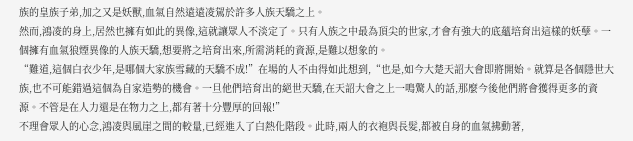族的皇族子弟,加之又是妖獸,血氣自然遠遠凌駕於許多人族天驕之上。
然而,鴻凌的身上,居然也擁有如此的異像,這就讓眾人不淡定了。只有人族之中最為頂尖的世家,才會有強大的底蘊培育出這樣的妖孽。一個擁有血氣狼煙異像的人族天驕,想要將之培育出來,所需消耗的資源,是難以想象的。
“難道,這個白衣少年,是哪個大家族雪藏的天驕不成!”在場的人不由得如此想到,“也是,如今大楚天詔大會即將開始。就算是各個隱世大族,也不可能錯過這個為自家造勢的機會。一旦他們培育出的絕世天驕,在天詔大會之上一鳴驚人的話,那麼今後他們將會獲得更多的資源。不管是在人力還是在物力之上,都有著十分豐厚的回報!”
不理會眾人的心念,鴻凌與風崖之間的較量,已經進入了白熱化階段。此時,兩人的衣袍與長髮,都被自身的血氣拂動著,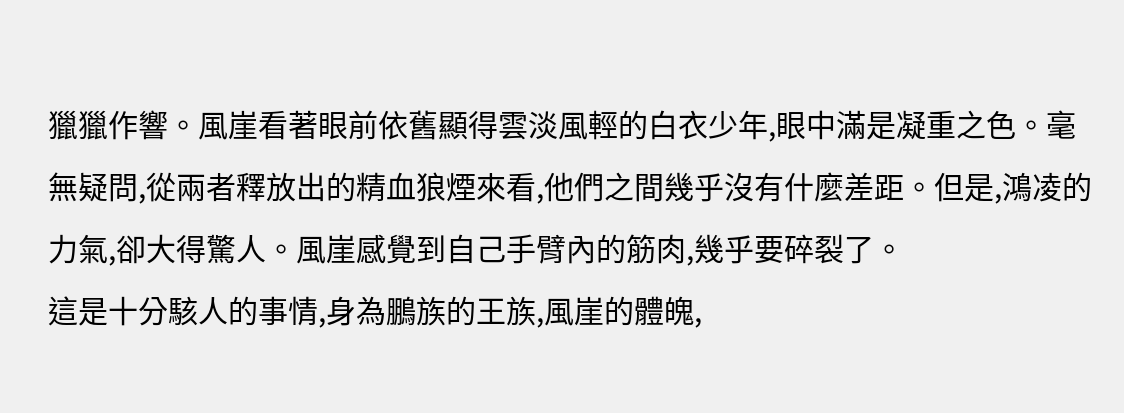獵獵作響。風崖看著眼前依舊顯得雲淡風輕的白衣少年,眼中滿是凝重之色。毫無疑問,從兩者釋放出的精血狼煙來看,他們之間幾乎沒有什麼差距。但是,鴻凌的力氣,卻大得驚人。風崖感覺到自己手臂內的筋肉,幾乎要碎裂了。
這是十分駭人的事情,身為鵬族的王族,風崖的體魄,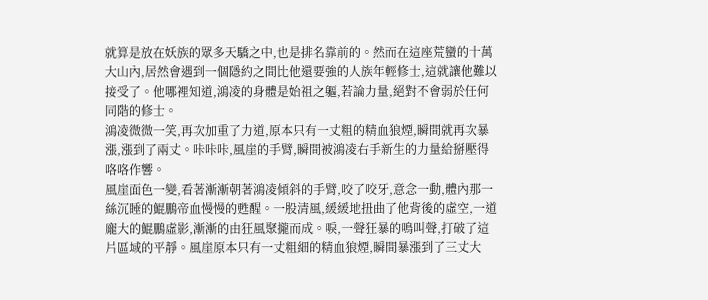就算是放在妖族的眾多天驕之中,也是排名靠前的。然而在這座荒蠻的十萬大山內,居然會遇到一個隱約之間比他還要強的人族年輕修士,這就讓他難以接受了。他哪裡知道,鴻凌的身體是始祖之軀,若論力量,絕對不會弱於任何同階的修士。
鴻凌微微一笑,再次加重了力道,原本只有一丈粗的精血狼煙,瞬間就再次暴漲,漲到了兩丈。咔咔咔,風崖的手臂,瞬間被鴻凌右手新生的力量給掰壓得咯咯作響。
風崖面色一變,看著漸漸朝著鴻凌傾斜的手臂,咬了咬牙,意念一動,體內那一絲沉睡的鯤鵬帝血慢慢的甦醒。一股清風,緩緩地扭曲了他背後的虛空,一道龐大的鯤鵬虛影,漸漸的由狂風聚攏而成。唳,一聲狂暴的鳴叫聲,打破了這片區域的平靜。風崖原本只有一丈粗細的精血狼煙,瞬間暴漲到了三丈大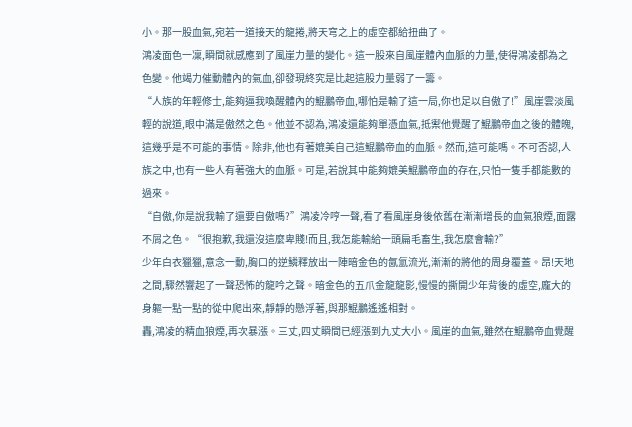小。那一股血氣,宛若一道接天的龍捲,將天穹之上的虛空都給扭曲了。
鴻凌面色一凜,瞬間就感應到了風崖力量的變化。這一股來自風崖體內血脈的力量,使得鴻凌都為之色變。他竭力催動體內的氣血,卻發現終究是比起這股力量弱了一籌。
“人族的年輕修士,能夠逼我喚醒體內的鯤鵬帝血,哪怕是輸了這一局,你也足以自傲了!”風崖雲淡風輕的說道,眼中滿是傲然之色。他並不認為,鴻凌還能夠單憑血氣,抵禦他覺醒了鯤鵬帝血之後的體魄,這幾乎是不可能的事情。除非,他也有著媲美自己這鯤鵬帝血的血脈。然而,這可能嗎。不可否認,人族之中,也有一些人有著強大的血脈。可是,若說其中能夠媲美鯤鵬帝血的存在,只怕一隻手都能數的過來。
“自傲,你是說我輸了還要自傲嗎?”鴻凌冷哼一聲,看了看風崖身後依舊在漸漸增長的血氣狼煙,面露不屑之色。“很抱歉,我還沒這麼卑賤!而且,我怎能輸給一頭扁毛畜生,我怎麼會輸?”
少年白衣獵獵,意念一動,胸口的逆鱗釋放出一陣暗金色的氤氳流光,漸漸的將他的周身覆蓋。昂!天地之間,驟然響起了一聲恐怖的龍吟之聲。暗金色的五爪金龍龍影,慢慢的撕開少年背後的虛空,龐大的身軀一點一點的從中爬出來,靜靜的懸浮著,與那鯤鵬遙遙相對。
轟,鴻凌的精血狼煙,再次暴漲。三丈,四丈瞬間已經漲到九丈大小。風崖的血氣,雖然在鯤鵬帝血覺醒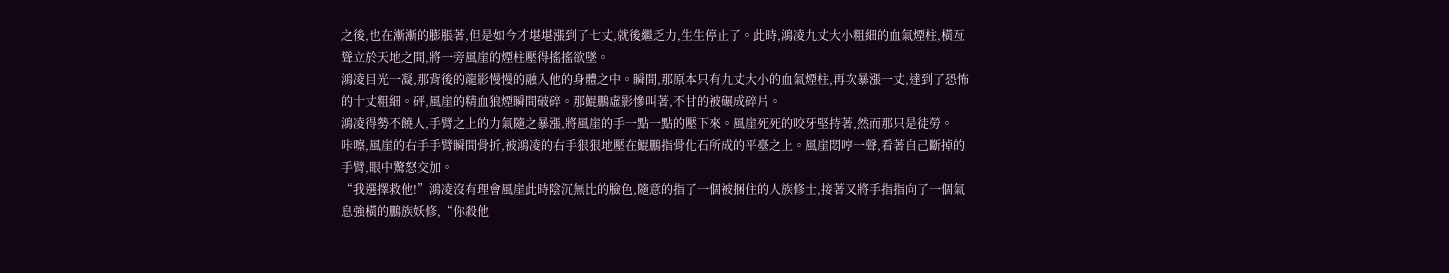之後,也在漸漸的膨脹著,但是如今才堪堪漲到了七丈,就後繼乏力,生生停止了。此時,鴻凌九丈大小粗細的血氣煙柱,橫亙聳立於天地之間,將一旁風崖的煙柱壓得搖搖欲墜。
鴻凌目光一凝,那背後的龍影慢慢的融入他的身體之中。瞬間,那原本只有九丈大小的血氣煙柱,再次暴漲一丈,達到了恐怖的十丈粗細。砰,風崖的精血狼煙瞬間破碎。那鯤鵬虛影慘叫著,不甘的被碾成碎片。
鴻凌得勢不饒人,手臂之上的力氣隨之暴漲,將風崖的手一點一點的壓下來。風崖死死的咬牙堅持著,然而那只是徒勞。
咔嚓,風崖的右手手臂瞬間骨折,被鴻凌的右手狠狠地壓在鯤鵬指骨化石所成的平臺之上。風崖悶哼一聲,看著自己斷掉的手臂,眼中驚怒交加。
“我選擇救他!”鴻凌沒有理會風崖此時陰沉無比的臉色,隨意的指了一個被捆住的人族修士,接著又將手指指向了一個氣息強橫的鵬族妖修,“你殺他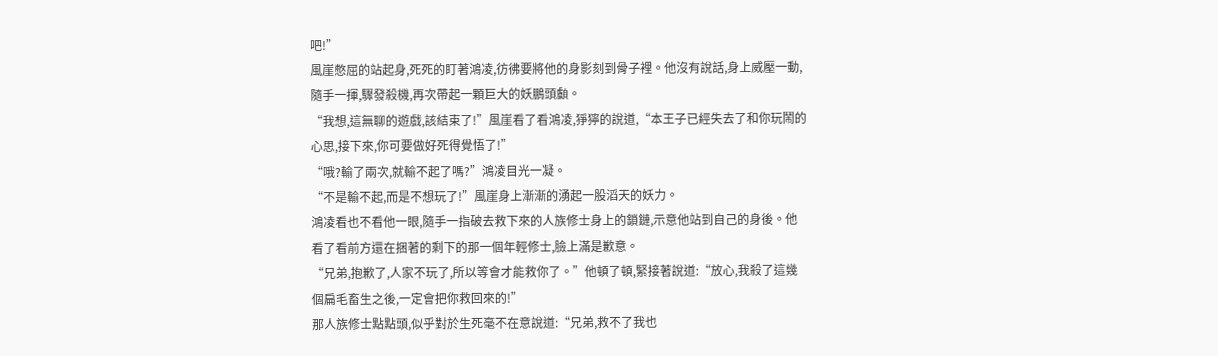吧!”
風崖憋屈的站起身,死死的盯著鴻凌,彷彿要將他的身影刻到骨子裡。他沒有說話,身上威壓一動,隨手一揮,驟發殺機,再次帶起一顆巨大的妖鵬頭顱。
“我想,這無聊的遊戲,該結束了!”風崖看了看鴻凌,猙獰的說道,“本王子已經失去了和你玩鬧的心思,接下來,你可要做好死得覺悟了!”
“哦?輸了兩次,就輸不起了嗎?”鴻凌目光一凝。
“不是輸不起,而是不想玩了!”風崖身上漸漸的湧起一股滔天的妖力。
鴻凌看也不看他一眼,隨手一指破去救下來的人族修士身上的鎖鏈,示意他站到自己的身後。他看了看前方還在捆著的剩下的那一個年輕修士,臉上滿是歉意。
“兄弟,抱歉了,人家不玩了,所以等會才能救你了。”他頓了頓,緊接著說道:“放心,我殺了這幾個扁毛畜生之後,一定會把你救回來的!”
那人族修士點點頭,似乎對於生死毫不在意說道:“兄弟,救不了我也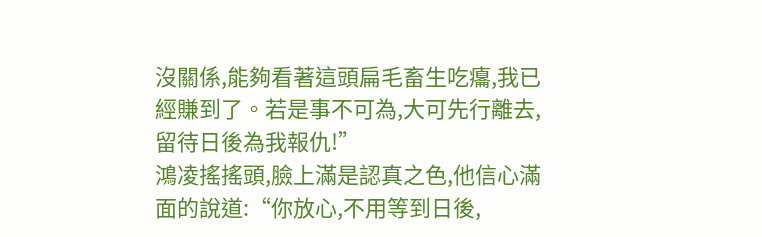沒關係,能夠看著這頭扁毛畜生吃癟,我已經賺到了。若是事不可為,大可先行離去,留待日後為我報仇!”
鴻凌搖搖頭,臉上滿是認真之色,他信心滿面的說道:“你放心,不用等到日後,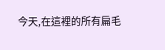今天,在這裡的所有扁毛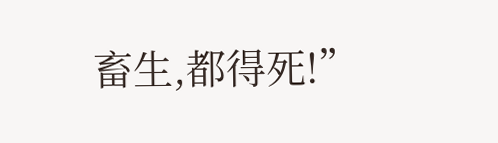畜生,都得死!”